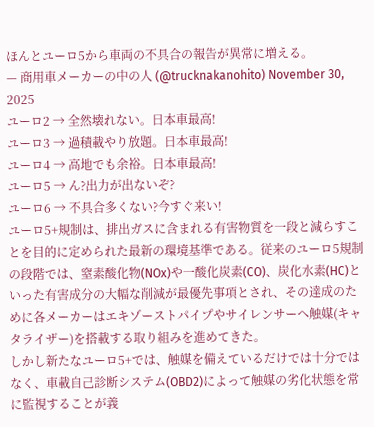ほんとユーロ5から車両の不具合の報告が異常に増える。
— 商用車メーカーの中の人 (@trucknakanohito) November 30, 2025
ユーロ2 → 全然壊れない。日本車最高!
ユーロ3 → 過積載やり放題。日本車最高!
ユーロ4 → 高地でも余裕。日本車最高!
ユーロ5 → ん?出力が出ないぞ?
ユーロ6 → 不具合多くない?今すぐ来い!
ユーロ5+規制は、排出ガスに含まれる有害物質を一段と減らすことを目的に定められた最新の環境基準である。従来のユーロ5規制の段階では、窒素酸化物(NOx)や一酸化炭素(CO)、炭化水素(HC)といった有害成分の大幅な削減が最優先事項とされ、その達成のために各メーカーはエキゾーストパイプやサイレンサーへ触媒(キャタライザー)を搭載する取り組みを進めてきた。
しかし新たなユーロ5+では、触媒を備えているだけでは十分ではなく、車載自己診断システム(OBD2)によって触媒の劣化状態を常に監視することが義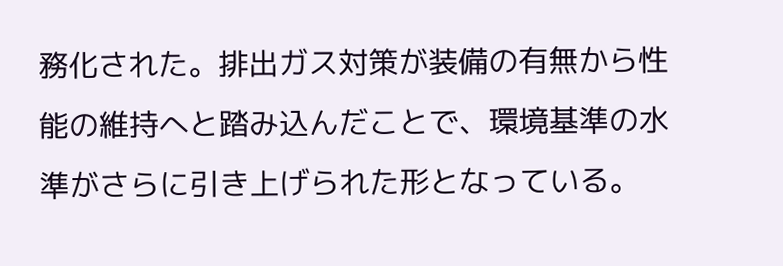務化された。排出ガス対策が装備の有無から性能の維持へと踏み込んだことで、環境基準の水準がさらに引き上げられた形となっている。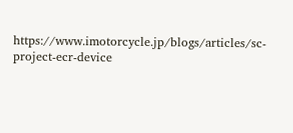https://www.imotorcycle.jp/blogs/articles/sc-project-ecr-device